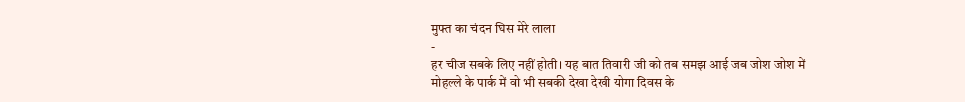मुफ्त का चंदन घिस मेरे लाला
-
हर चीज सबके लिए नहीं होती। यह बात तिवारी जी को तब समझ आई जब जोश जोश में
मोहल्ले के पार्क में वो भी सबकी देखा देखी योगा दिवस के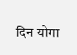दिन योगा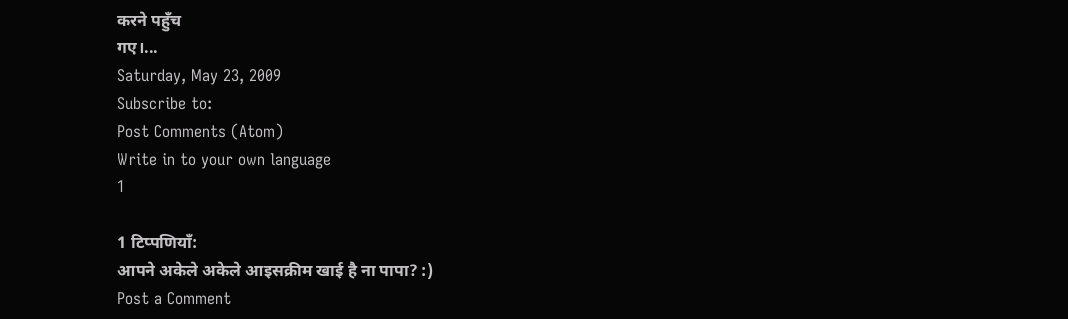करने पहुँच
गए।...
Saturday, May 23, 2009
Subscribe to:
Post Comments (Atom)
Write in to your own language
1

1 टिप्पणियाँ:
आपने अकेले अकेले आइसक्रीम खाई है ना पापा? :)
Post a Comment